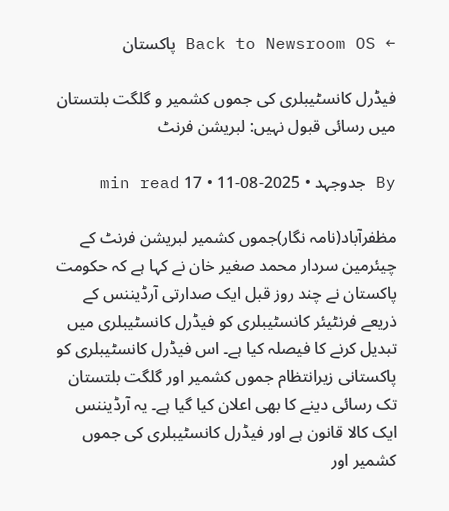← Back to Newsroom OS پاکستان

فیڈرل کانسٹیبلری کی جموں کشمیر و گلگت بلتستان میں رسائی قبول نہیں: لبریشن فرنٹ

By جدوجہد • 2025-08-11 • 17 min read

مظفرآباد(نامہ نگار)جموں کشمیر لبریشن فرنٹ کے چیئرمین سردار محمد صغیر خان نے کہا ہے کہ حکومت پاکستان نے چند روز قبل ایک صدارتی آرڈیننس کے ذریعے فرنٹیئر کانسٹیبلری کو فیڈرل کانسٹیبلری میں تبدیل کرنے کا فیصلہ کیا ہے۔ اس فیڈرل کانسٹیبلری کو پاکستانی زیرانتظام جموں کشمیر اور گلگت بلتستان تک رسائی دینے کا بھی اعلان کیا گیا ہے۔ یہ آرڈیننس ایک کالا قانون ہے اور فیڈرل کانسٹیبلری کی جموں کشمیر اور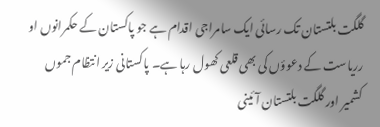گلگت بلتستان تک رسائی ایک سامراجی اقدام ہے جو پاکستان کے حکمرانوں او رریاست کے دعوؤں کی بھی قلعی کھول رہا ہے۔ پاکستانی زیر انتظام جموں کشمیر اور گلگت بلتستان آئینی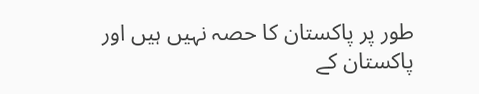طور پر پاکستان کا حصہ نہیں ہیں اور پاکستان کے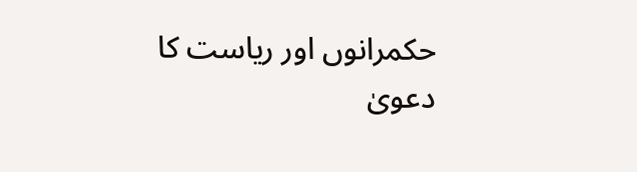حکمرانوں اور ریاست کا دعویٰ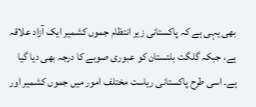بھی یہی ہے کہ پاکستانی زیر انتظام جموں کشمیر ایک آزاد علاقہ ہے، جبکہ گلگت بلتستان کو عبوری صوبے کا درجہ بھی دیا گیا ہے۔ اسی طرح پاکستانی ریاست مختلف امور میں جموں کشمیر اور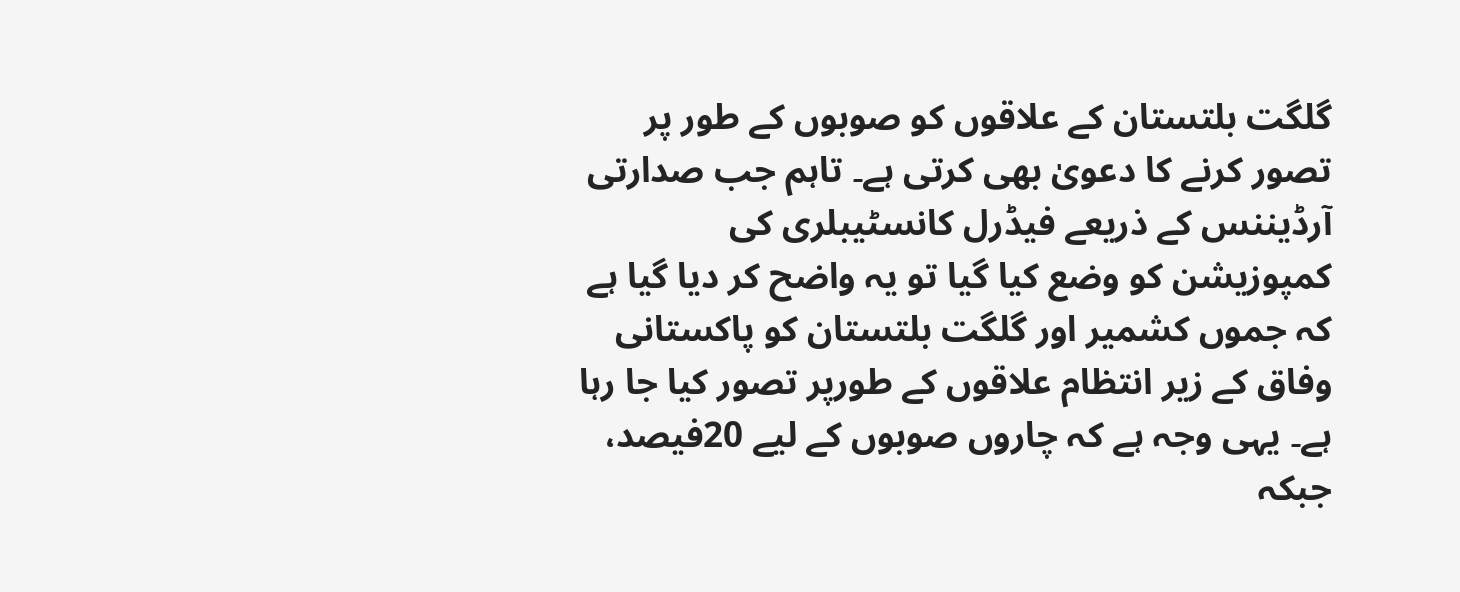گلگت بلتستان کے علاقوں کو صوبوں کے طور پر تصور کرنے کا دعویٰ بھی کرتی ہے۔ تاہم جب صدارتی آرڈیننس کے ذریعے فیڈرل کانسٹیبلری کی کمپوزیشن کو وضع کیا گیا تو یہ واضح کر دیا گیا ہے کہ جموں کشمیر اور گلگت بلتستان کو پاکستانی وفاق کے زیر انتظام علاقوں کے طورپر تصور کیا جا رہا ہے۔ یہی وجہ ہے کہ چاروں صوبوں کے لیے 20فیصد، جبکہ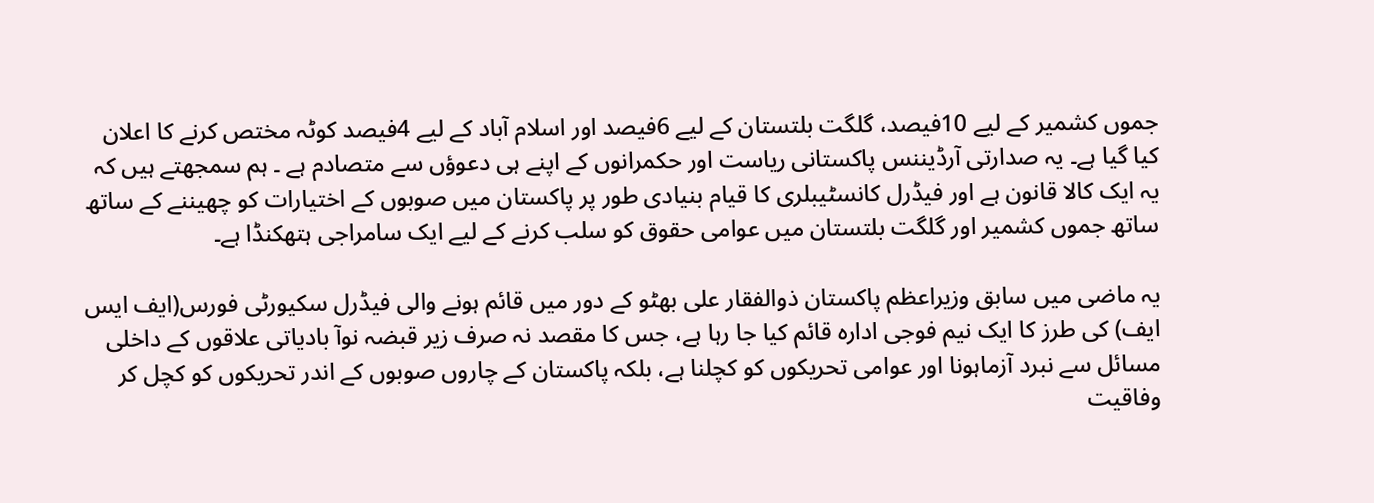جموں کشمیر کے لیے 10فیصد، گلگت بلتستان کے لیے 6فیصد اور اسلام آباد کے لیے 4فیصد کوٹہ مختص کرنے کا اعلان کیا گیا ہے۔ یہ صدارتی آرڈیننس پاکستانی ریاست اور حکمرانوں کے اپنے ہی دعوؤں سے متصادم ہے ۔ ہم سمجھتے ہیں کہ یہ ایک کالا قانون ہے اور فیڈرل کانسٹیبلری کا قیام بنیادی طور پر پاکستان میں صوبوں کے اختیارات کو چھیننے کے ساتھ ساتھ جموں کشمیر اور گلگت بلتستان میں عوامی حقوق کو سلب کرنے کے لیے ایک سامراجی ہتھکنڈا ہے۔

یہ ماضی میں سابق وزیراعظم پاکستان ذوالفقار علی بھٹو کے دور میں قائم ہونے والی فیڈرل سکیورٹی فورس(ایف ایس ایف) کی طرز کا ایک نیم فوجی ادارہ قائم کیا جا رہا ہے، جس کا مقصد نہ صرف زیر قبضہ نوآ بادیاتی علاقوں کے داخلی مسائل سے نبرد آزماہونا اور عوامی تحریکوں کو کچلنا ہے، بلکہ پاکستان کے چاروں صوبوں کے اندر تحریکوں کو کچل کر وفاقیت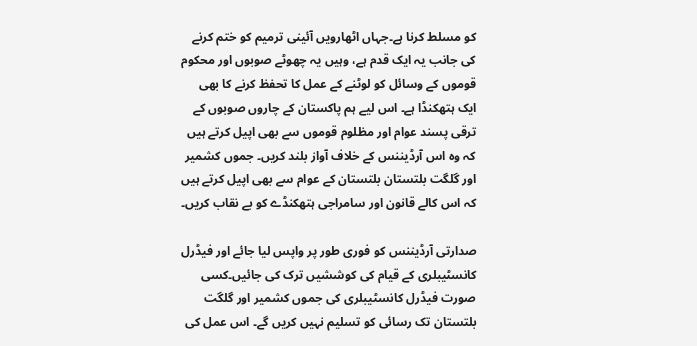کو مسلط کرنا ہے۔جہاں اٹھارویں آئینی ترمیم کو ختم کرنے کی جانب یہ ایک قدم ہے، وہیں یہ چھوٹے صوبوں اور محکوم قوموں کے وسائل کو لوٹنے کے عمل کا تحفظ کرنے کا بھی ایک ہتھکنڈا ہے۔ اس لیے ہم پاکستان کے چاروں صوبوں کے ترقی پسند عوام اور مظلوم قوموں سے بھی اپیل کرتے ہیں کہ وہ اس آرڈیننس کے خلاف آواز بلند کریں۔ جموں کشمیر اور گلگت بلتستان بلتستان کے عوام سے بھی اپیل کرتے ہیں کہ اس کالے قانون اور سامراجی ہتھکنڈے کو بے نقاب کریں۔

صدارتی آرڈیننس کو فوری طور پر واپس لیا جائے اور فیڈرل کانسٹیبلری کے قیام کی کوششیں ترک کی جائیں۔کسی صورت فیڈرل کانسٹیبلری کی جموں کشمیر اور گلگت بلتستان تک رسائی کو تسلیم نہیں کریں گے۔ اس عمل کی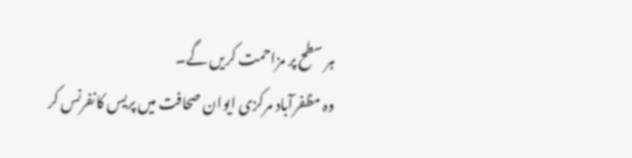ہر سطح پر مزاحمت کریں گے۔
وہ مظفرآباد مرکزی ایوان صحافت میں پریس کانفرنس کر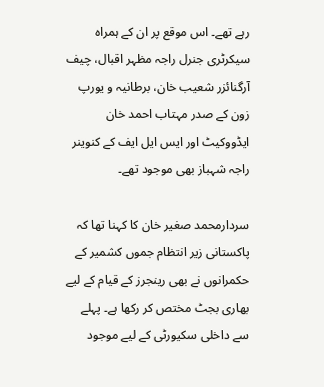رہے تھے۔ اس موقع پر ان کے ہمراہ سیکرٹری جنرل راجہ مظہر اقبال، چیف آرگنائزر شعیب خان، برطانیہ و یورپ زون کے صدر مہتاب احمد خان ایڈووکیٹ اور ایس ایل ایف کے کنوینر راجہ شہباز بھی موجود تھے۔

سردارمحمد صغیر خان کا کہنا تھا کہ پاکستانی زیر انتظام جموں کشمیر کے حکمرانوں نے بھی رینجرز کے قیام کے لیے بھاری بجٹ مختص کر رکھا ہے۔ پہلے سے داخلی سکیورٹی کے لیے موجود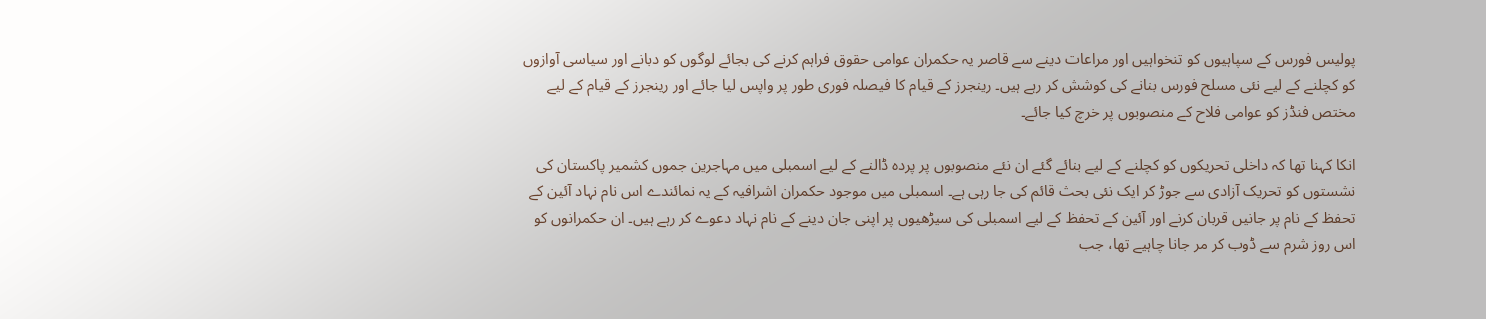پولیس فورس کے سپاہیوں کو تنخواہیں اور مراعات دینے سے قاصر یہ حکمران عوامی حقوق فراہم کرنے کی بجائے لوگوں کو دبانے اور سیاسی آوازوں کو کچلنے کے لیے نئی مسلح فورس بنانے کی کوشش کر رہے ہیں۔ رینجرز کے قیام کا فیصلہ فوری طور پر واپس لیا جائے اور رینجرز کے قیام کے لیے مختص فنڈز کو عوامی فلاح کے منصوبوں پر خرچ کیا جائے۔

انکا کہنا تھا کہ داخلی تحریکوں کو کچلنے کے لیے بنائے گئے ان نئے منصوبوں پر پردہ ڈالنے کے لیے اسمبلی میں مہاجرین جموں کشمیر پاکستان کی نشستوں کو تحریک آزادی سے جوڑ کر ایک نئی بحث قائم کی جا رہی ہے۔ اسمبلی میں موجود حکمران اشرافیہ کے یہ نمائندے اس نام نہاد آئین کے تحفظ کے نام پر جانیں قربان کرنے اور آئین کے تحفظ کے لیے اسمبلی کی سیڑھیوں پر اپنی جان دینے کے نام نہاد دعوے کر رہے ہیں۔ ان حکمرانوں کو اس روز شرم سے ڈوب کر مر جانا چاہیے تھا، جب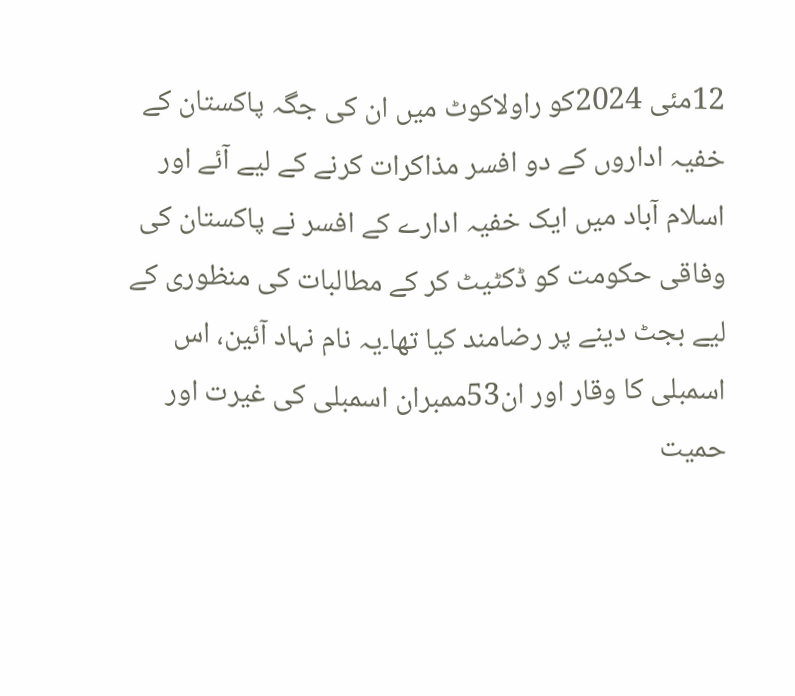12مئی 2024کو راولاکوٹ میں ان کی جگہ پاکستان کے خفیہ اداروں کے دو افسر مذاکرات کرنے کے لیے آئے اور اسلام آباد میں ایک خفیہ ادارے کے افسر نے پاکستان کی وفاقی حکومت کو ڈکٹیٹ کر کے مطالبات کی منظوری کے لیے بجٹ دینے پر رضامند کیا تھا۔یہ نام نہاد آئین، اس اسمبلی کا وقار اور ان53ممبران اسمبلی کی غیرت اور حمیت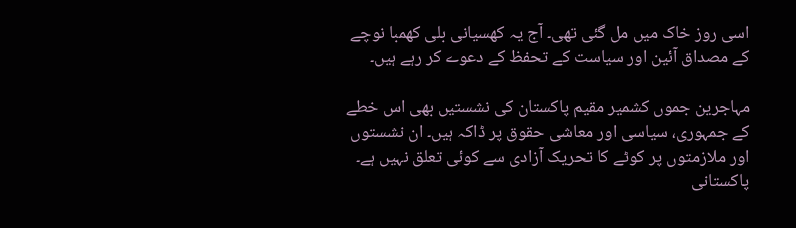اسی روز خاک میں مل گئی تھی۔ آج یہ کھسیانی بلی کھمبا نوچے کے مصداق آئین اور سیاست کے تحفظ کے دعوے کر رہے ہیں۔

مہاجرین جموں کشمیر مقیم پاکستان کی نشستیں بھی اس خطے کے جمہوری، سیاسی اور معاشی حقوق پر ڈاکہ ہیں۔ ان نشستوں اور ملازمتوں پر کوٹے کا تحریک آزادی سے کوئی تعلق نہیں ہے۔ پاکستانی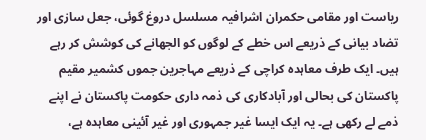ریاست اور مقامی حکمران اشرافیہ مسلسل دروغ گوئی، جعل سازی اور تضاد بیانی کے ذریعے اس خطے کے لوگوں کو الجھانے کی کوشش کر رہے ہیں۔ ایک طرف معاہدہ کراچی کے ذریعے مہاجرین جموں کشمیر مقیم پاکستان کی بحالی اور آبادکاری کی ذمہ داری حکومت پاکستان نے اپنے ذمے لے رکھی ہے۔ یہ ایک ایسا غیر جمہوری اور غیر آئینی معاہدہ ہے،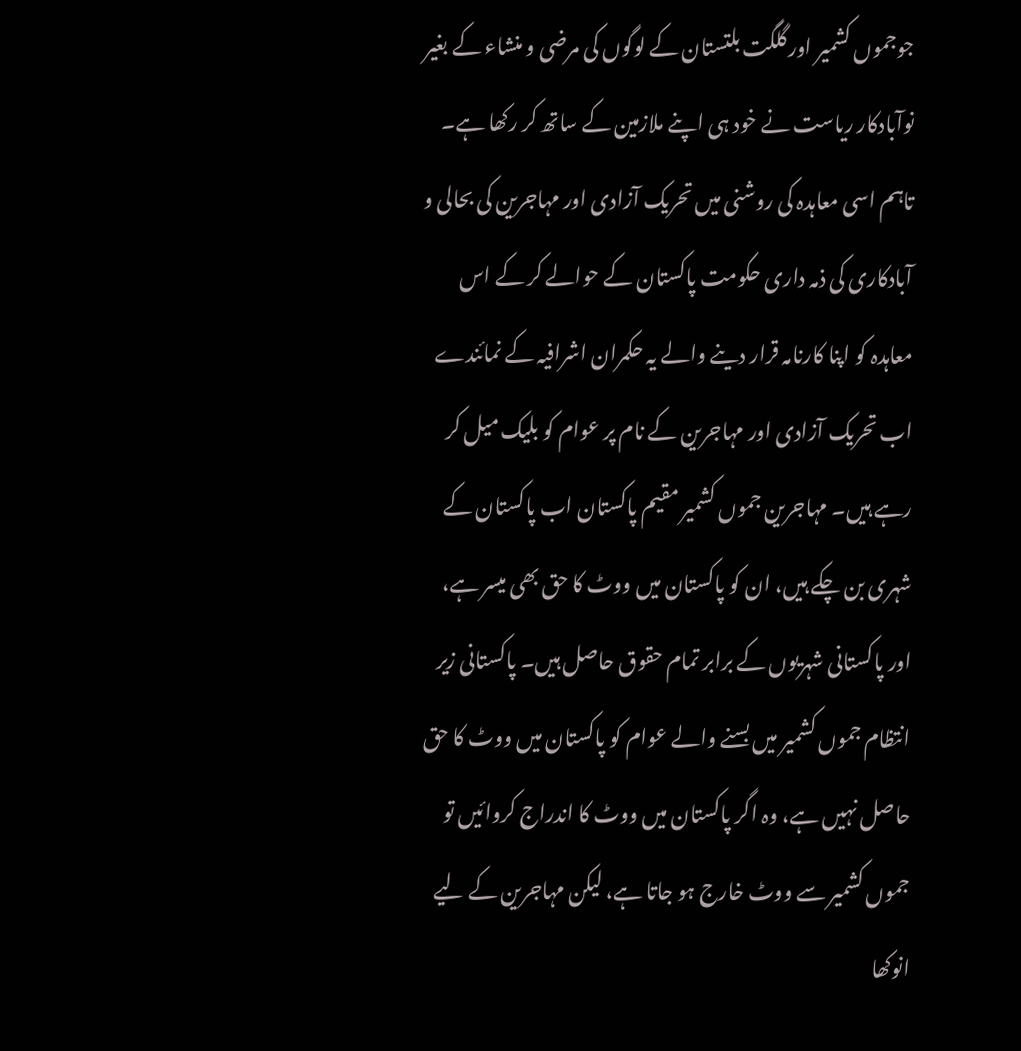جوجموں کشمیر اور گلگت بلتستان کے لوگوں کی مرضی و منشاء کے بغیر نوآبادکار ریاست نے خود ہی اپنے ملازمین کے ساتھ کر رکھا ہے۔ تاہم اسی معاہدہ کی روشنی میں تحریک آزادی اور مہاجرین کی بحالی و آبادکاری کی ذمہ داری حکومت پاکستان کے حوالے کر کے اس معاہدہ کو اپنا کارنامہ قرار دینے والے یہ حکمران اشرافیہ کے نمائندے اب تحریک آزادی اور مہاجرین کے نام پر عوام کو بلیک میل کر رہے ہیں۔ مہاجرین جموں کشمیر مقیم پاکستان اب پاکستان کے شہری بن چکے ہیں، ان کو پاکستان میں ووٹ کا حق بھی میسر ہے، اور پاکستانی شہریوں کے برابر تمام حقوق حاصل ہیں۔ پاکستانی زیر انتظام جموں کشمیر میں بسنے والے عوام کو پاکستان میں ووٹ کا حق حاصل نہیں ہے، وہ اگر پاکستان میں ووٹ کا اندراج کروائیں تو جموں کشمیر سے ووٹ خارج ہو جاتا ہے، لیکن مہاجرین کے لیے انوکھا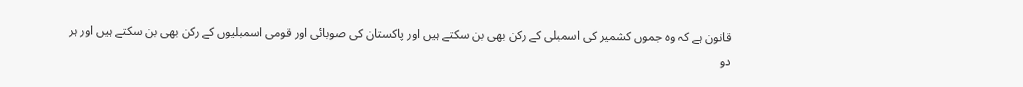قانون ہے کہ وہ جموں کشمیر کی اسمبلی کے رکن بھی بن سکتے ہیں اور پاکستان کی صوبائی اور قومی اسمبلیوں کے رکن بھی بن سکتے ہیں اور ہر دو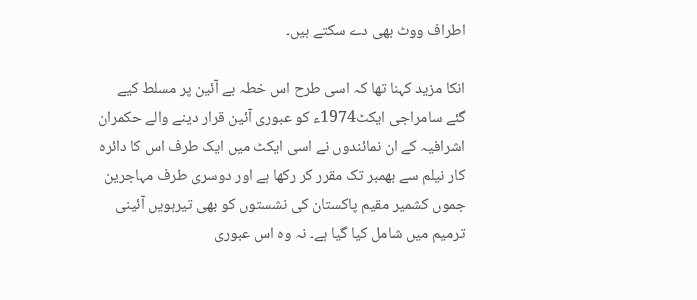اطراف ووٹ بھی دے سکتے ہیں۔

انکا مزید کہنا تھا کہ اسی طرح اس خطہ بے آئین پر مسلط کیے گئے سامراجی ایکٹ1974ء کو عبوری آئین قرار دینے والے حکمران اشرافیہ کے ان نمائندوں نے اسی ایکٹ میں ایک طرف اس کا دائرہ کار نیلم سے بھمبر تک مقرر کر رکھا ہے اور دوسری طرف مہاجرین جموں کشمیر مقیم پاکستان کی نشستوں کو بھی تیرہویں آئینی ترمیم میں شامل کیا گیا ہے۔ نہ وہ اس عبوری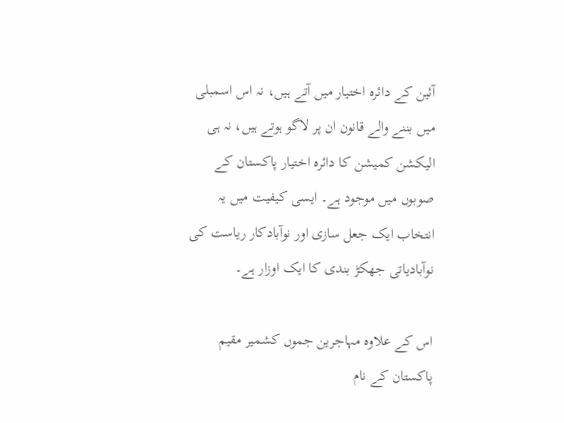آئین کے دائرہ اختیار میں آتے ہیں، نہ اس اسمبلی میں بننے والے قانون ان پر لاگو ہوتے ہیں، نہ ہی الیکشن کمیشن کا دائرہ اختیار پاکستان کے صوبوں میں موجود ہے۔ ایسی کیفیت میں یہ انتخاب ایک جعل سازی اور نوآبادکار ریاست کی نوآبادیاتی جھکڑ بندی کا ایک اوزار ہے۔

اس کے علاوہ مہاجرین جموں کشمیر مقیم پاکستان کے نام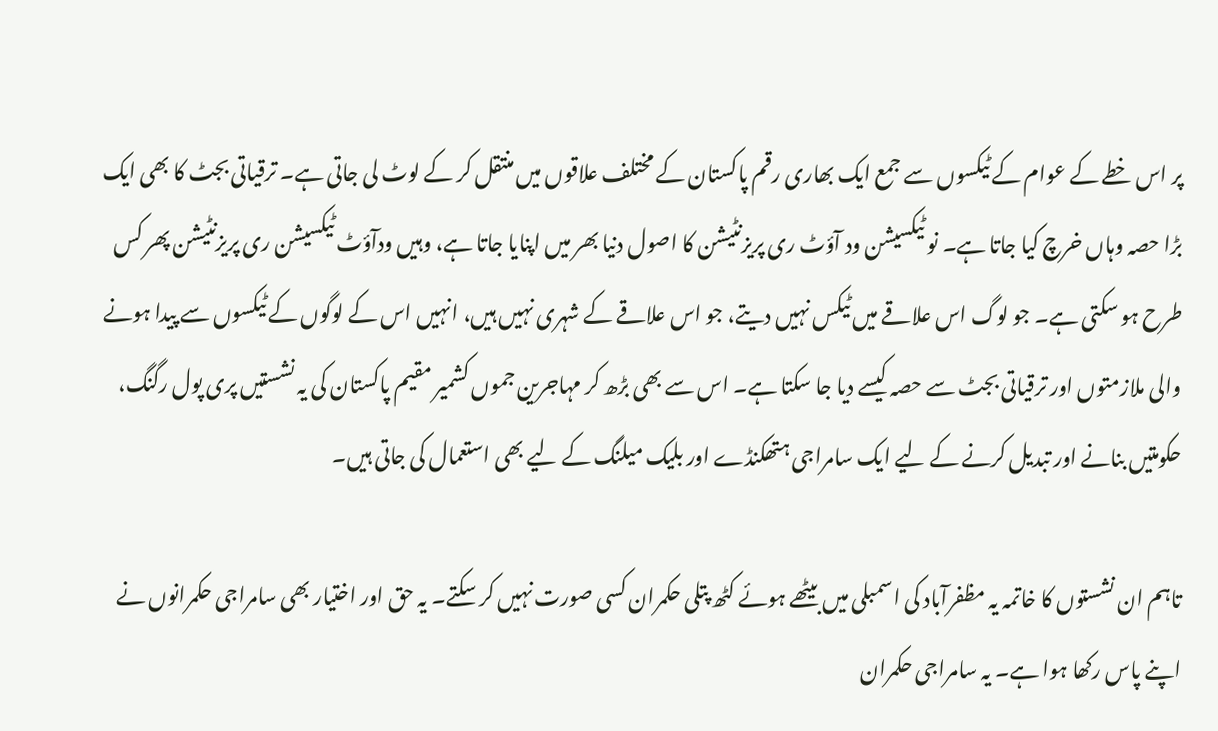پر اس خطے کے عوام کے ٹیکسوں سے جمع ایک بھاری رقم پاکستان کے مختلف علاقوں میں منتقل کر کے لوٹ لی جاتی ہے۔ ترقیاتی بجٹ کا بھی ایک بڑا حصہ وہاں خرچ کیا جاتا ہے۔ نو ٹیکسیشن ود آؤٹ ری پریزنٹیشن کا اصول دنیا بھر میں اپنایا جاتا ہے، وہیں ودآؤٹ ٹیکسیشن ری پریزنٹیشن پھر کس طرح ہو سکتی ہے۔ جو لوگ اس علاقے میں ٹیکس نہیں دیتے، جو اس علاقے کے شہری نہیں ہیں، انہیں اس کے لوگوں کے ٹیکسوں سے پیدا ہونے والی ملازمتوں اور ترقیاتی بجٹ سے حصہ کیسے دیا جا سکتا ہے۔ اس سے بھی بڑھ کر مہاجرین جموں کشمیر مقیم پاکستان کی یہ نشستیں پری پول رگنگ، حکومتیں بنانے اور تبدیل کرنے کے لیے ایک سامراجی ہتھکنڈے اور بلیک میلنگ کے لیے بھی استعمال کی جاتی ہیں۔

تاہم ان نشستوں کا خاتمہ یہ مظفرآباد کی اسمبلی میں بیٹھے ہوئے کٹھ پتلی حکمران کسی صورت نہیں کر سکتے۔ یہ حق اور اختیار بھی سامراجی حکمرانوں نے اپنے پاس رکھا ہوا ہے۔ یہ سامراجی حکمران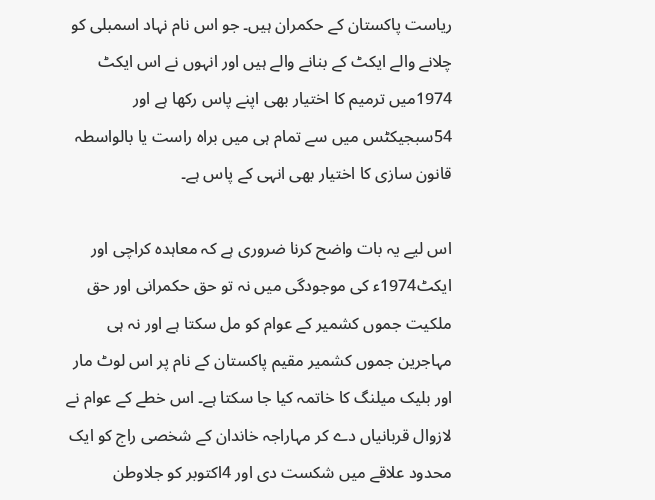ریاست پاکستان کے حکمران ہیں۔ جو اس نام نہاد اسمبلی کو چلانے والے ایکٹ کے بنانے والے ہیں اور انہوں نے اس ایکٹ 1974میں ترمیم کا اختیار بھی اپنے پاس رکھا ہے اور 54سبجیکٹس میں سے تمام ہی میں براہ راست یا بالواسطہ قانون سازی کا اختیار بھی انہی کے پاس ہے۔

اس لیے یہ بات واضح کرنا ضروری ہے کہ معاہدہ کراچی اور ایکٹ1974ء کی موجودگی میں نہ تو حق حکمرانی اور حق ملکیت جموں کشمیر کے عوام کو مل سکتا ہے اور نہ ہی مہاجرین جموں کشمیر مقیم پاکستان کے نام پر اس لوٹ مار اور بلیک میلنگ کا خاتمہ کیا جا سکتا ہے۔ اس خطے کے عوام نے لازوال قربانیاں دے کر مہاراجہ خاندان کے شخصی راج کو ایک محدود علاقے میں شکست دی اور 4اکتوبر کو جلاوطن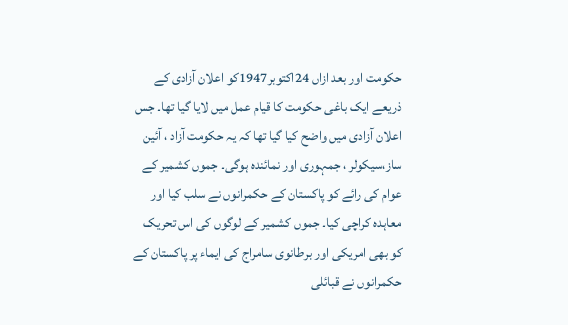حکومت اور بعد ازاں 24اکتوبر1947کو اعلان آزادی کے ذریعے ایک باغی حکومت کا قیام عمل میں لایا گیا تھا۔ جس اعلان آزادی میں واضح کیا گیا تھا کہ یہ حکومت آزاد ، آئین ساز،سیکولر ، جمہوری اور نمائندہ ہوگی۔ جموں کشمیر کے عوام کی رائے کو پاکستان کے حکمرانوں نے سلب کیا اور معاہدہ کراچی کیا۔ جموں کشمیر کے لوگوں کی اس تحریک کو بھی امریکی اور برطانوی سامراج کی ایماء پر پاکستان کے حکمرانوں نے قبائلی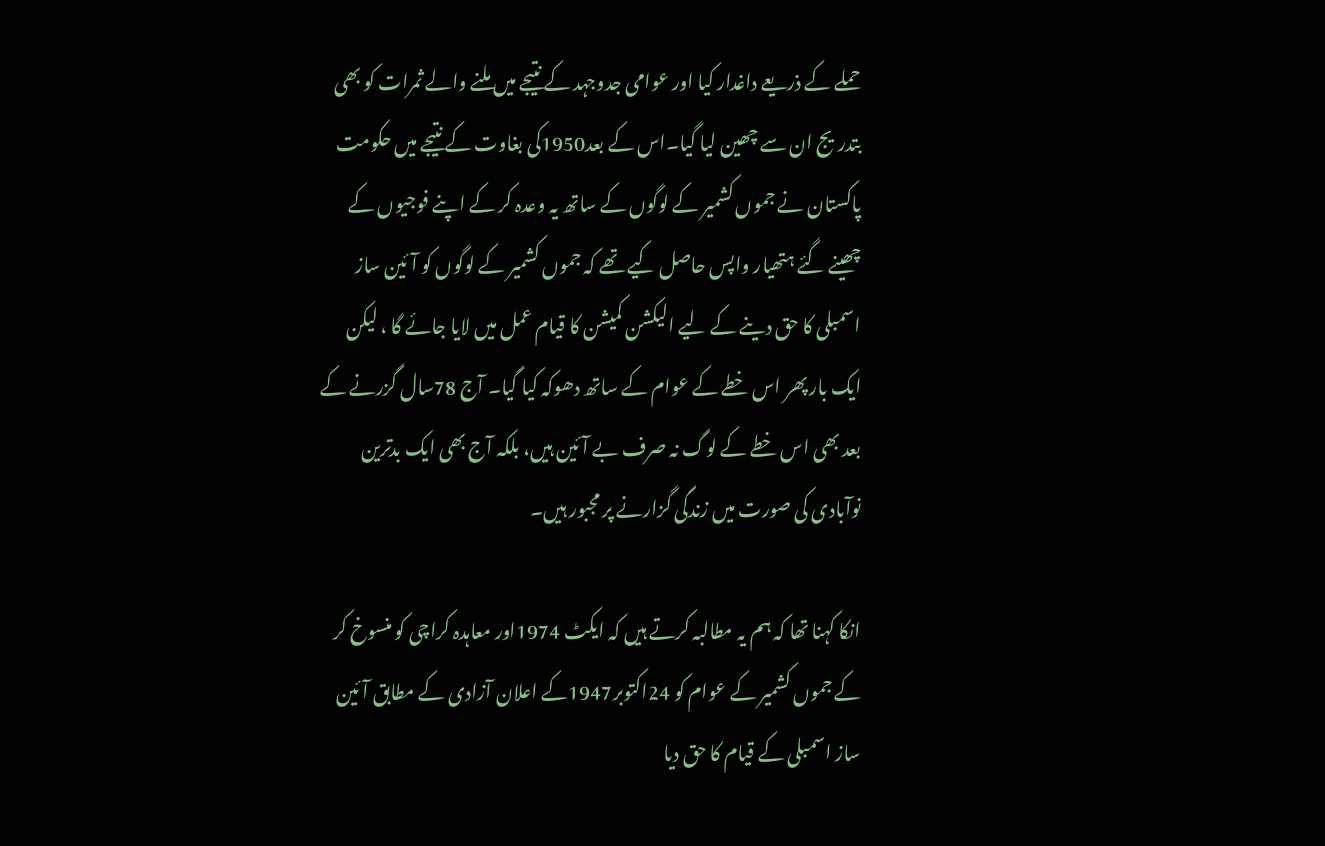حملے کے ذریعے داغدار کیا اور عوامی جدوجہد کے نتیجے میں ملنے والے ثمرات کو بھی بتدریج ان سے چھین لیا گیا۔اس کے بعد1950کی بغاوت کے نتیجے میں حکومت پاکستان نے جموں کشمیر کے لوگوں کے ساتھ یہ وعدہ کر کے اپنے فوجیوں کے چھینے گئے ہتھیار واپس حاصل کیے تھے کہ جموں کشمیر کے لوگوں کو آئین ساز اسمبلی کا حق دینے کے لیے الیکشن کمیشن کا قیام عمل میں لایا جائے گا ، لیکن ایک بار پھر اس خطے کے عوام کے ساتھ دھوکہ کیا گیا۔ آج 78سال گزرنے کے بعد بھی اس خطے کے لوگ نہ صرف بے آئین ہیں، بلکہ آج بھی ایک بدترین نوآبادی کی صورت میں زندگی گزارنے پر مجبور ہیں۔

انکا کہنا تھا کہ ہم یہ مطالبہ کرتے ہیں کہ ایکٹ 1974اور معاہدہ کراچی کو منسوخ کر کے جموں کشمیر کے عوام کو 24اکتوبر1947کے اعلان آزادی کے مطابق آئین ساز اسمبلی کے قیام کا حق دیا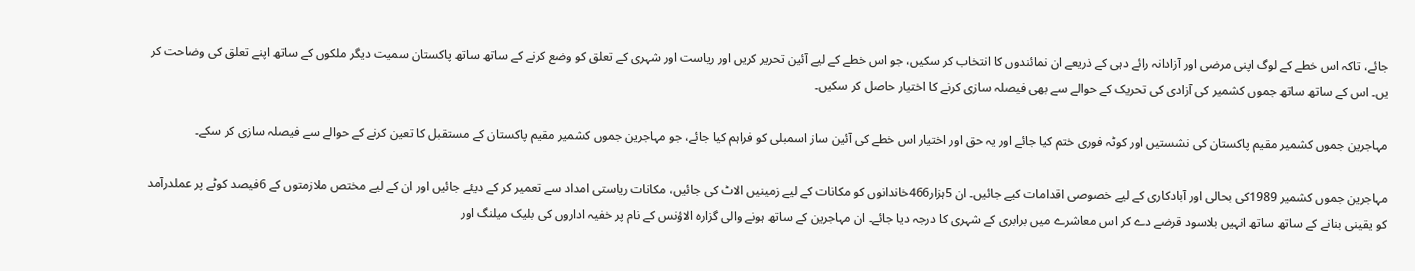جائے، تاکہ اس خطے کے لوگ اپنی مرضی اور آزادانہ رائے دہی کے ذریعے ان نمائندوں کا انتخاب کر سکیں، جو اس خطے کے لیے آئین تحریر کریں اور ریاست اور شہری کے تعلق کو وضع کرنے کے ساتھ ساتھ پاکستان سمیت دیگر ملکوں کے ساتھ اپنے تعلق کی وضاحت کر یں۔ اس کے ساتھ ساتھ جموں کشمیر کی آزادی کی تحریک کے حوالے سے بھی فیصلہ سازی کرنے کا اختیار حاصل کر سکیں۔

مہاجرین جموں کشمیر مقیم پاکستان کی نشستیں اور کوٹہ فوری ختم کیا جائے اور یہ حق اور اختیار اس خطے کی آئین ساز اسمبلی کو فراہم کیا جائے، جو مہاجرین جموں کشمیر مقیم پاکستان کے مستقبل کا تعین کرنے کے حوالے سے فیصلہ سازی کر سکے۔

مہاجرین جموں کشمیر 1989کی بحالی اور آبادکاری کے لیے خصوصی اقدامات کیے جائیں۔ ان 5ہزار466خاندانوں کو مکانات کے لیے زمینیں الاٹ کی جائیں، مکانات ریاستی امداد سے تعمیر کر کے دیئے جائیں اور ان کے لیے مختص ملازمتوں کے 6فیصد کوٹے پر عملدرآمد کو یقینی بنانے کے ساتھ ساتھ انہیں بلاسود قرضے دے کر اس معاشرے میں برابری کے شہری کا درجہ دیا جائے۔ ان مہاجرین کے ساتھ ہونے والی گزارہ الاؤنس کے نام پر خفیہ اداروں کی بلیک میلنگ اور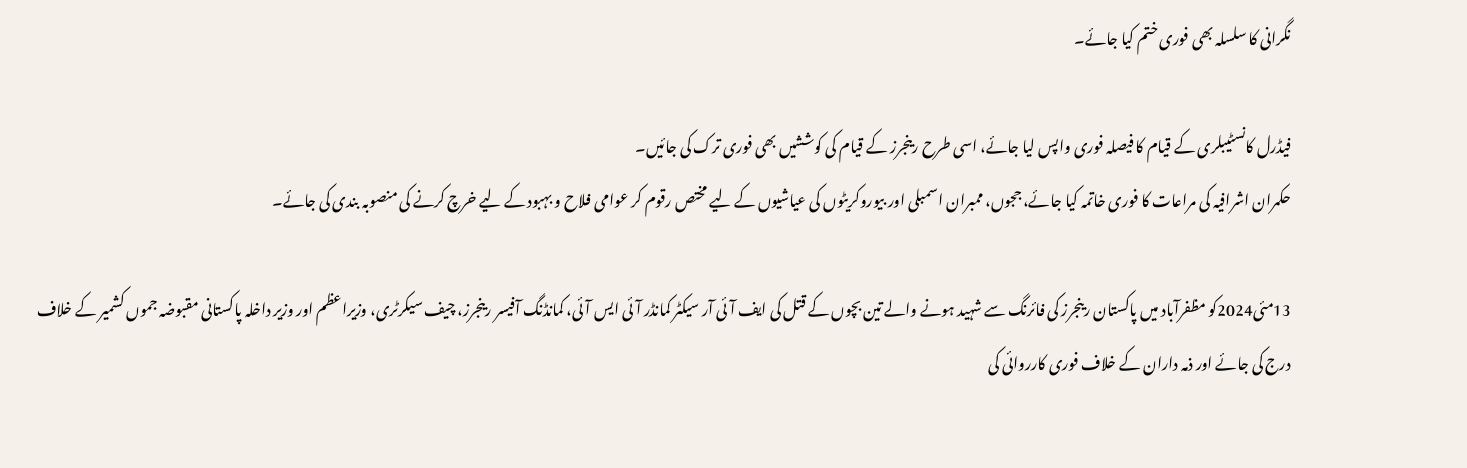نگرانی کا سلسلہ بھی فوری ختم کیا جائے۔

فیڈرل کانسٹیبلری کے قیام کا فیصلہ فوری واپس لیا جائے، اسی طرح رینجرز کے قیام کی کوششیں بھی فوری ترک کی جائیں۔
حکمران اشرافیہ کی مراعات کا فوری خاتمہ کیا جائے، ججوں، ممبران اسمبلی اور بیوروکریٹوں کی عیاشیوں کے لیے مختص رقوم کر عوامی فلاح و بہبود کے لیے خرچ کرنے کی منصوبہ بندی کی جائے۔

13مئی2024کو مظفرآباد میں پاکستان رینجرز کی فائرنگ سے شہید ہونے والے تین بچوں کے قتل کی ایف آئی آر سیکٹر کمانڈر آئی ایس آئی، کمانڈنگ آفیسر رینجرز، چیف سیکرٹری، وزیراعظم اور وزیر داخلہ پاکستانی مقبوضہ جموں کشمیر کے خلاف درج کی جائے اور ذمہ داران کے خلاف فوری کارروائی کی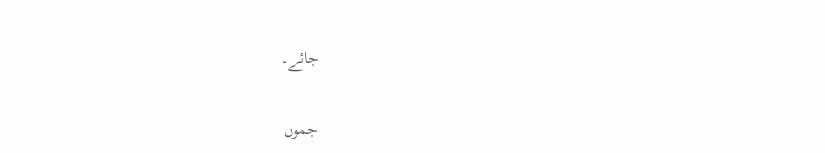جائے۔

جموں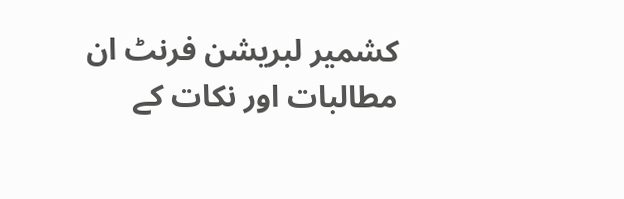کشمیر لبریشن فرنٹ ان مطالبات اور نکات کے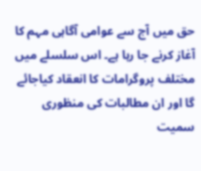حق میں آج سے عوامی آگاہی مہم کا آغاز کرنے جا رہا ہے۔ اس سلسلے میں مختلف پروگرامات کا انعقاد کیاجائے گا اور ان مطالبات کی منظوری سمیت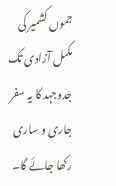جموں کشمیر کی مکمل آزادی تک جدوجہد کا یہ سفر جاری و ساری رکھا جائے گا۔